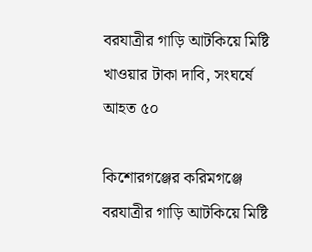বরযাত্রীর গাড়ি আটকিয়ে মিষ্টি খাওয়ার টাকা দাবি, সংঘর্ষে আহত ৫০

কিশোরগঞ্জের করিমগঞ্জে বরযাত্রীর গাড়ি আটকিয়ে মিষ্টি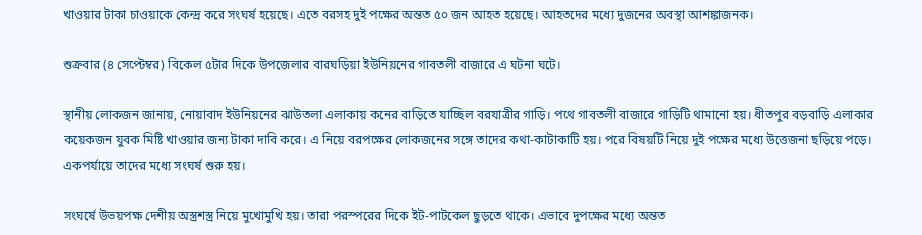খাওয়ার টাকা চাওয়াকে কেন্দ্র করে সংঘর্ষ হয়েছে। এতে বরসহ দুই পক্ষের অন্তত ৫০ জন আহত হয়েছে। আহতদের মধ্যে দুজনের অবস্থা আশঙ্কাজনক।

শুক্রবার (৪ সেপ্টেম্বর) বিকেল ৫টার দিকে উপজেলার বারঘড়িয়া ইউনিয়নের গাবতলী বাজারে এ ঘটনা ঘটে।

স্থানীয় লোকজন জানায়, নোয়াবাদ ইউনিয়নের ঝাউতলা এলাকায় কনের বাড়িতে যাচ্ছিল বরযাত্রীর গাড়ি। পথে গাবতলী বাজারে গাড়িটি থামানো হয়। ধীতপুর বড়বাড়ি এলাকার কয়েকজন যুবক মিষ্টি খাওয়ার জন্য টাকা দাবি করে। এ নিয়ে বরপক্ষের লোকজনের সঙ্গে তাদের কথা-কাটাকাটি হয়। পরে বিষয়টি নিয়ে দুই পক্ষের মধ্যে উত্তেজনা ছড়িয়ে পড়ে। একপর্যায়ে তাদের মধ্যে সংঘর্ষ শুরু হয়।

সংঘর্ষে উভয়পক্ষ দেশীয় অস্ত্রশস্ত্র নিয়ে মুখোমুখি হয়। তারা পরস্পরের দিকে ইট-পাটকেল ছুড়তে থাকে। এভাবে দুপক্ষের মধ্যে অন্তত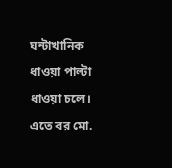ঘন্টাখানিক ধাওয়া পাল্টা ধাওয়া চলে। এতে বর মো.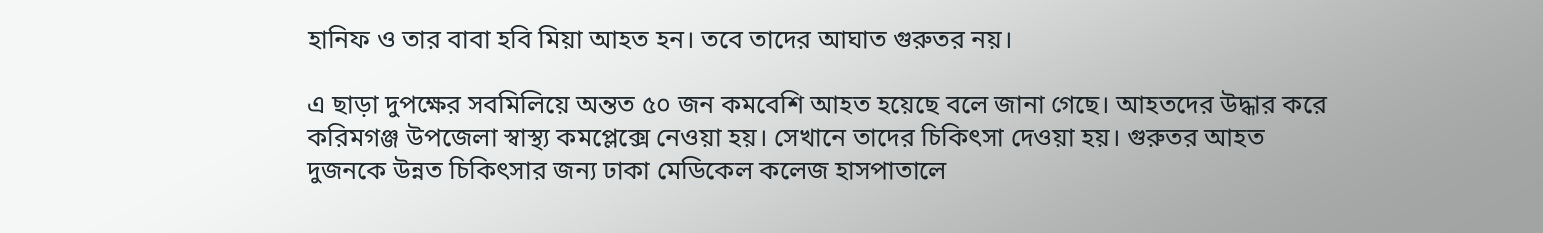হানিফ ও তার বাবা হবি মিয়া আহত হন। তবে তাদের আঘাত গুরুতর নয়।

এ ছাড়া দুপক্ষের সবমিলিয়ে অন্তত ৫০ জন কমবেশি আহত হয়েছে বলে জানা গেছে। আহতদের উদ্ধার করে করিমগঞ্জ উপজেলা স্বাস্থ্য কমপ্লেক্সে নেওয়া হয়। সেখানে তাদের চিকিৎসা দেওয়া হয়। গুরুতর আহত দুজনকে উন্নত চিকিৎসার জন্য ঢাকা মেডিকেল কলেজ হাসপাতালে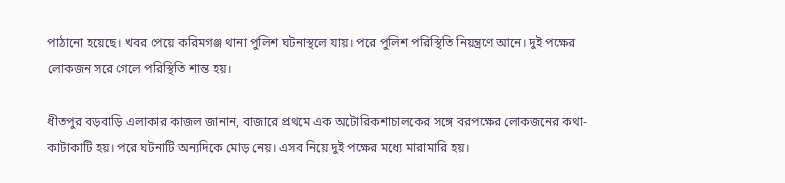পাঠানো হয়েছে। খবর পেয়ে করিমগঞ্জ থানা পুলিশ ঘটনাস্থলে যায়। পরে পুলিশ পরিস্থিতি নিয়ন্ত্রণে আনে। দুই পক্ষের লোকজন সরে গেলে পরিস্থিতি শান্ত হয়।

ধীতপুর বড়বাড়ি এলাকার কাজল জানান, বাজারে প্রথমে এক অটোরিকশাচালকের সঙ্গে বরপক্ষের লোকজনের কথা-কাটাকাটি হয়। পরে ঘটনাটি অন্যদিকে মোড় নেয়। এসব নিয়ে দুই পক্ষের মধ্যে মারামারি হয়।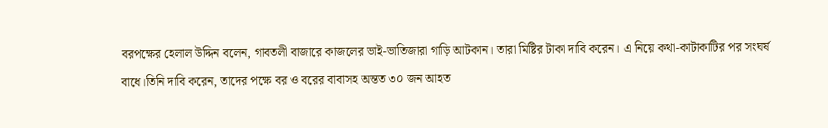বরপক্ষের হেলাল উদ্দিন বলেন, গাবতলী বাজারে কাজলের ভাই-ভাতিজারা গাড়ি আটকান। তারা মিষ্টির টাকা দাবি করেন। এ নিয়ে কথা-কাটাকাটির পর সংঘর্ষ বাধে।তিনি দাবি করেন, তাদের পক্ষে বর ও বরের বাবাসহ অন্তত ৩০ জন আহত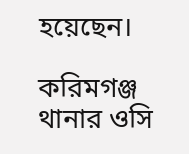হয়েছেন।

করিমগঞ্জ থানার ওসি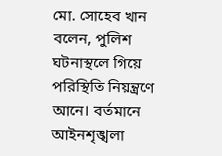মো. সোহেব খান বলেন, পুলিশ ঘটনাস্থলে গিয়ে পরিস্থিতি নিয়ন্ত্রণে আনে। বর্তমানে আইনশৃঙ্খলা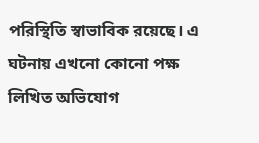পরিস্থিতি স্বাভাবিক রয়েছে। এ ঘটনায় এখনো কোনো পক্ষ লিখিত অভিযোগ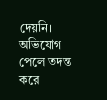দেয়নি। অভিযোগ পেলে তদন্ত করে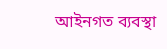আইনগত ব্যবস্থা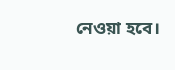নেওয়া হবে।